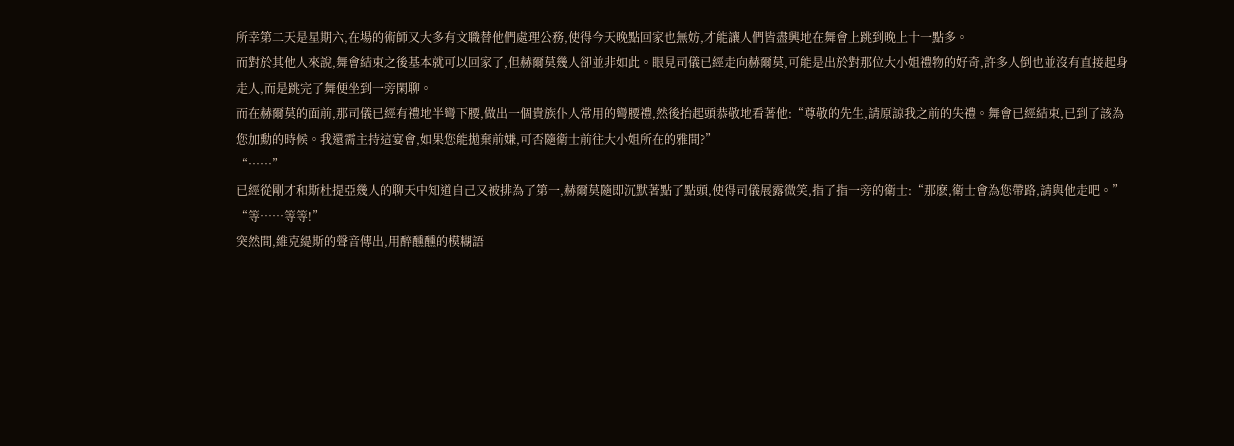所幸第二天是星期六,在場的術師又大多有文職替他們處理公務,使得今天晚點回家也無妨,才能讓人們皆盡興地在舞會上跳到晚上十一點多。
而對於其他人來說,舞會結束之後基本就可以回家了,但赫爾莫幾人卻並非如此。眼見司儀已經走向赫爾莫,可能是出於對那位大小姐禮物的好奇,許多人倒也並沒有直接起身走人,而是跳完了舞便坐到一旁閑聊。
而在赫爾莫的面前,那司儀已經有禮地半彎下腰,做出一個貴族仆人常用的彎腰禮,然後抬起頭恭敬地看著他:“尊敬的先生,請原諒我之前的失禮。舞會已經結束,已到了該為您加勳的時候。我還需主持這宴會,如果您能拋棄前嫌,可否隨衛士前往大小姐所在的雅間?”
“……”
已經從剛才和斯杜提亞幾人的聊天中知道自己又被排為了第一,赫爾莫隨即沉默著點了點頭,使得司儀展露微笑,指了指一旁的衛士:“那麽,衛士會為您帶路,請與他走吧。”
“等……等等!”
突然間,維克緹斯的聲音傳出,用醉醺醺的模糊語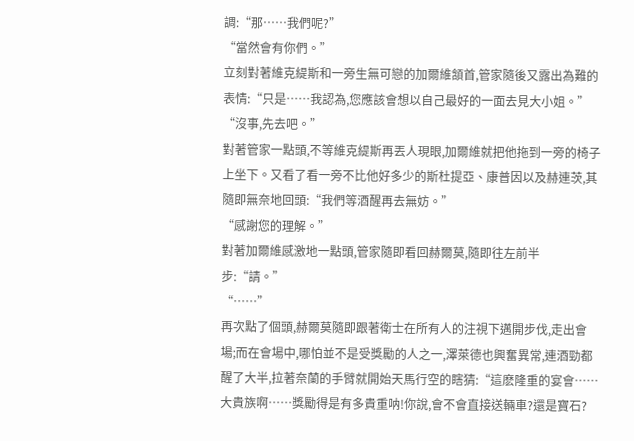調:“那……我們呢?”
“當然會有你們。”
立刻對著維克緹斯和一旁生無可戀的加爾維頷首,管家隨後又露出為難的表情:“只是……我認為,您應該會想以自己最好的一面去見大小姐。”
“沒事,先去吧。”
對著管家一點頭,不等維克緹斯再丟人現眼,加爾維就把他拖到一旁的椅子上坐下。又看了看一旁不比他好多少的斯杜提亞、康普因以及赫連茨,其隨即無奈地回頭:“我們等酒醒再去無妨。”
“感謝您的理解。”
對著加爾維感激地一點頭,管家隨即看回赫爾莫,隨即往左前半步:“請。”
“……”
再次點了個頭,赫爾莫隨即跟著衛士在所有人的注視下邁開步伐,走出會場;而在會場中,哪怕並不是受獎勵的人之一,澤萊德也興奮異常,連酒勁都醒了大半,拉著奈蘭的手臂就開始天馬行空的瞎猜:“這麽隆重的宴會……大貴族啊……獎勵得是有多貴重呐!你說,會不會直接送輛車?還是寶石?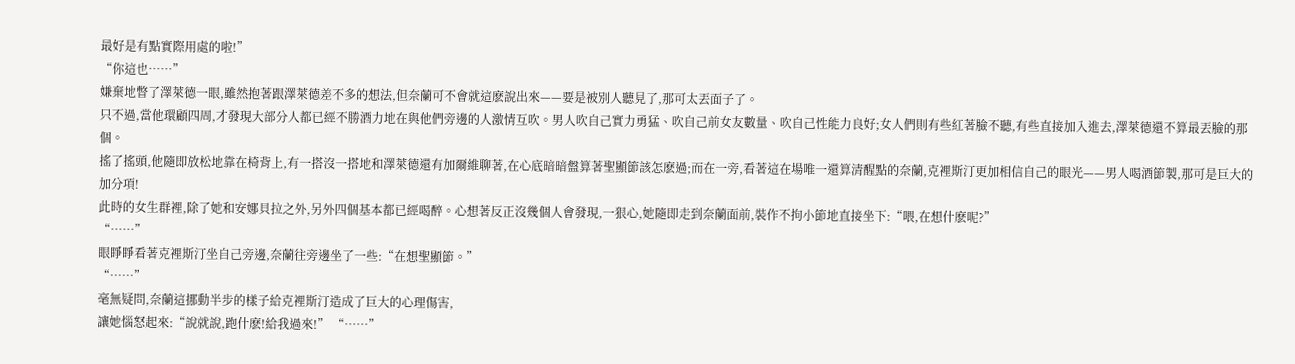最好是有點實際用處的啦!”
“你這也……”
嫌棄地瞥了澤萊德一眼,雖然抱著跟澤萊德差不多的想法,但奈蘭可不會就這麽說出來——要是被別人聽見了,那可太丟面子了。
只不過,當他環顧四周,才發現大部分人都已經不勝酒力地在與他們旁邊的人激情互吹。男人吹自己實力勇猛、吹自己前女友數量、吹自己性能力良好;女人們則有些紅著臉不聽,有些直接加入進去,澤萊德還不算最丟臉的那個。
搖了搖頭,他隨即放松地靠在椅背上,有一搭沒一搭地和澤萊德還有加爾維聊著,在心底暗暗盤算著聖顯節該怎麽過;而在一旁,看著這在場唯一還算清醒點的奈蘭,克裡斯汀更加相信自己的眼光——男人喝酒節製,那可是巨大的加分項!
此時的女生群裡,除了她和安娜貝拉之外,另外四個基本都已經喝醉。心想著反正沒幾個人會發現,一狠心,她隨即走到奈蘭面前,裝作不拘小節地直接坐下:“喂,在想什麽呢?”
“……”
眼睜睜看著克裡斯汀坐自己旁邊,奈蘭往旁邊坐了一些:“在想聖顯節。”
“……”
毫無疑問,奈蘭這挪動半步的樣子給克裡斯汀造成了巨大的心理傷害,
讓她惱怒起來:“說就說,跑什麽!給我過來!” “……”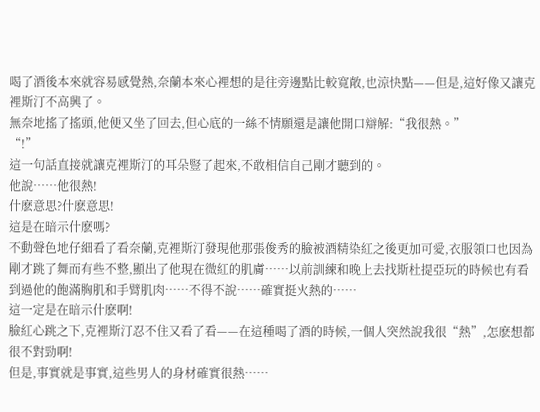喝了酒後本來就容易感覺熱,奈蘭本來心裡想的是往旁邊點比較寬敞,也涼快點——但是,這好像又讓克裡斯汀不高興了。
無奈地搖了搖頭,他便又坐了回去,但心底的一絲不情願還是讓他開口辯解:“我很熱。”
“!”
這一句話直接就讓克裡斯汀的耳朵豎了起來,不敢相信自己剛才聽到的。
他說……他很熱!
什麽意思?什麽意思!
這是在暗示什麽嗎?
不動聲色地仔細看了看奈蘭,克裡斯汀發現他那張俊秀的臉被酒精染紅之後更加可愛,衣服領口也因為剛才跳了舞而有些不整,顯出了他現在微紅的肌膚……以前訓練和晚上去找斯杜提亞玩的時候也有看到過他的飽滿胸肌和手臂肌肉……不得不說……確實挺火熱的……
這一定是在暗示什麽啊!
臉紅心跳之下,克裡斯汀忍不住又看了看——在這種喝了酒的時候,一個人突然說我很“熱”,怎麽想都很不對勁啊!
但是,事實就是事實,這些男人的身材確實很熱……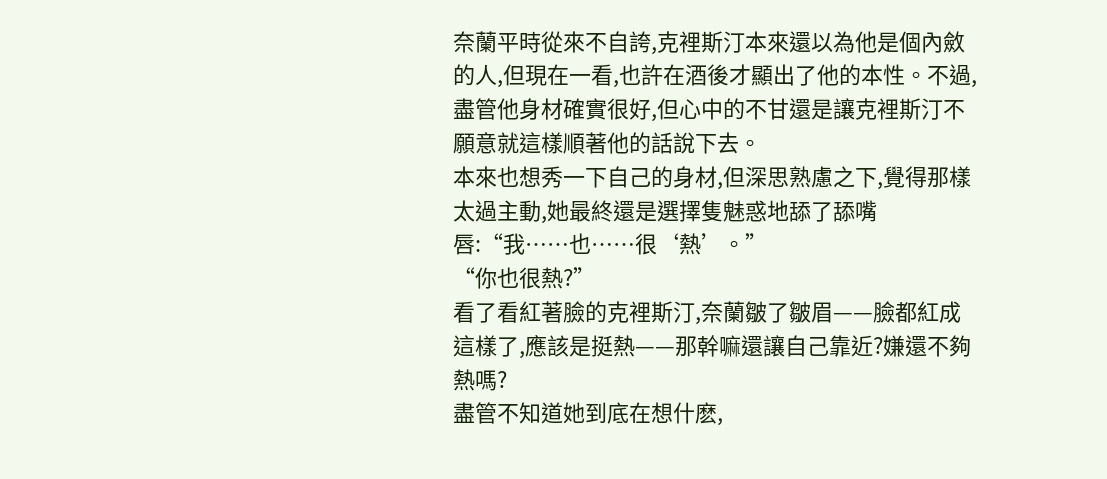奈蘭平時從來不自誇,克裡斯汀本來還以為他是個內斂的人,但現在一看,也許在酒後才顯出了他的本性。不過,盡管他身材確實很好,但心中的不甘還是讓克裡斯汀不願意就這樣順著他的話說下去。
本來也想秀一下自己的身材,但深思熟慮之下,覺得那樣太過主動,她最終還是選擇隻魅惑地舔了舔嘴唇:“我……也……很‘熱’。”
“你也很熱?”
看了看紅著臉的克裡斯汀,奈蘭皺了皺眉——臉都紅成這樣了,應該是挺熱——那幹嘛還讓自己靠近?嫌還不夠熱嗎?
盡管不知道她到底在想什麽,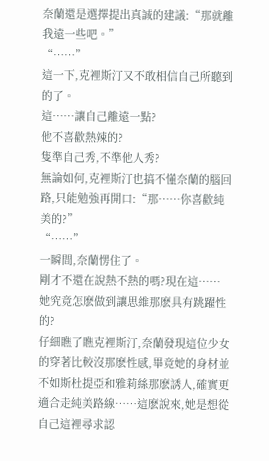奈蘭還是選擇提出真誠的建議:“那就離我遠一些吧。”
“……”
這一下,克裡斯汀又不敢相信自己所聽到的了。
這……讓自己離遠一點?
他不喜歡熱辣的?
隻準自己秀,不準他人秀?
無論如何,克裡斯汀也搞不懂奈蘭的腦回路,只能勉強再開口:“那……你喜歡純美的?”
“……”
一瞬間,奈蘭愣住了。
剛才不還在說熱不熱的嗎?現在這……
她究竟怎麽做到讓思維那麽具有跳躍性的?
仔細瞧了瞧克裡斯汀,奈蘭發現這位少女的穿著比較沒那麽性感,畢竟她的身材並不如斯杜提亞和雅莉絲那麽誘人,確實更適合走純美路線……這麽說來,她是想從自己這裡尋求認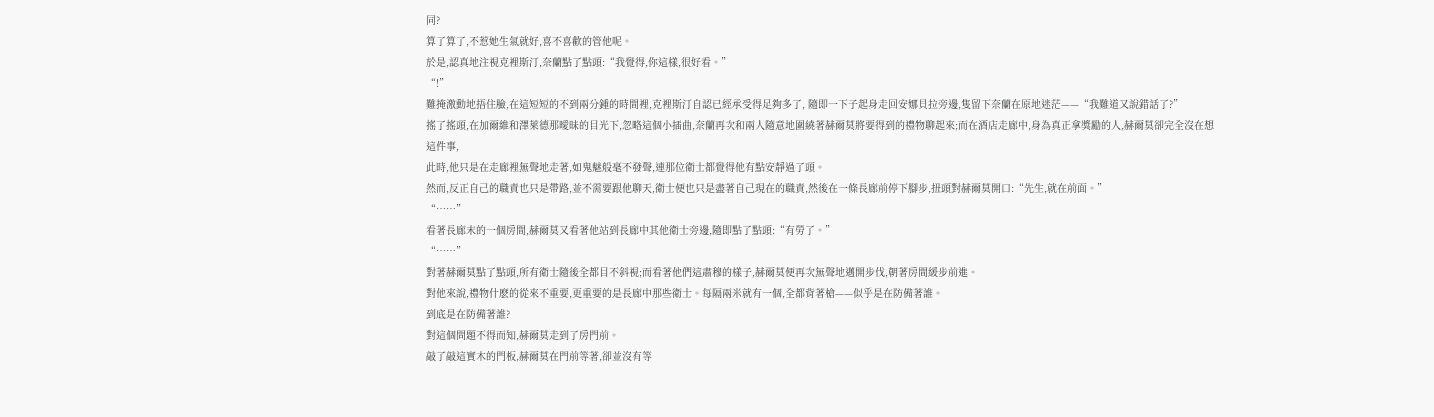同?
算了算了,不惹她生氣就好,喜不喜歡的管他呢。
於是,認真地注視克裡斯汀,奈蘭點了點頭:“我覺得,你這樣,很好看。”
“!”
難掩激動地捂住臉,在這短短的不到兩分鍾的時間裡,克裡斯汀自認已經承受得足夠多了, 隨即一下子起身走回安娜貝拉旁邊,隻留下奈蘭在原地迷茫——“我難道又說錯話了?”
搖了搖頭,在加爾維和澤萊德那曖昧的目光下,忽略這個小插曲,奈蘭再次和兩人隨意地圍繞著赫爾莫將要得到的禮物聊起來;而在酒店走廊中,身為真正拿獎勵的人,赫爾莫卻完全沒在想這件事,
此時,他只是在走廊裡無聲地走著,如鬼魅般毫不發聲,連那位衛士都覺得他有點安靜過了頭。
然而,反正自己的職責也只是帶路,並不需要跟他聊天,衛士便也只是盡著自己現在的職責,然後在一條長廊前停下腳步,扭頭對赫爾莫開口:“先生,就在前面。”
“……”
看著長廊末的一個房間,赫爾莫又看著他站到長廊中其他衛士旁邊,隨即點了點頭:“有勞了。”
“……”
對著赫爾莫點了點頭,所有衛士隨後全都目不斜視;而看著他們這肅穆的樣子,赫爾莫便再次無聲地邁開步伐,朝著房間緩步前進。
對他來說,禮物什麽的從來不重要,更重要的是長廊中那些衛士。每隔兩米就有一個,全都背著槍——似乎是在防備著誰。
到底是在防備著誰?
對這個問題不得而知,赫爾莫走到了房門前。
敲了敲這實木的門板,赫爾莫在門前等著,卻並沒有等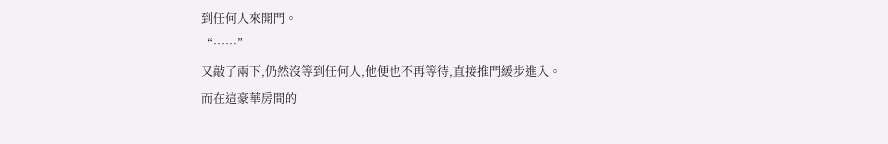到任何人來開門。
“……”
又敲了兩下,仍然沒等到任何人,他便也不再等待,直接推門緩步進入。
而在這豪華房間的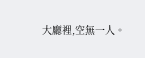大廳裡,空無一人。